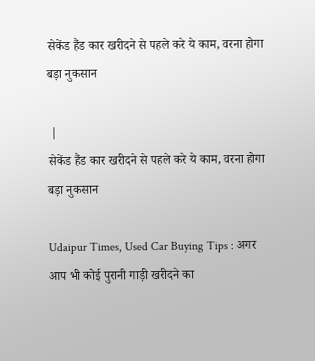सेकेंड हैंड कार खरीदने से पहले करे ये काम, वरना होगा बड़ा नुकसान

 |
सेकेंड हैंड कार खरीदने से पहले करे ये काम, वरना होगा बड़ा नुकसान

Udaipur Times, Used Car Buying Tips : अगर आप भी कोई पुरानी गाड़ी खरीदने का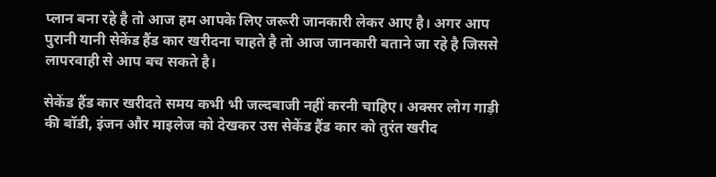प्लान बना रहे है तो आज हम आपके लिए जरूरी जानकारी लेकर आए है। अगर आप पुरानी यानी सेकेंड हैंड कार खरीदना चाहते है तो आज जानकारी बताने जा रहे है जिससे लापरवाही से आप बच सकते है।

सेकेंड हैंड कार खरीदते समय कभी भी जल्दबाजी नहीं करनी चाहिए। अक्सर लोग गाड़ी की बॉडी, इंजन और माइलेज को देखकर उस सेकेंड हैंड कार को तुरंत खरीद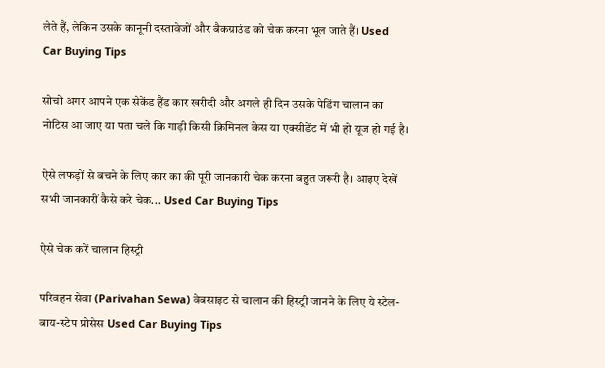लेते हैं, लेकिन उसके कानूनी दस्तावेजों और बैकग्राउंड को चेक करना भूल जाते हैं। Used Car Buying Tips

सोचो अगर आपने एक सेकेंड हैंड कार खरीदी और अगले ही दिन उसके पेडिंग चालान का नोटिस आ जाए या पता चले कि गाड़ी किसी क्रिमिनल केस या एक्सीडेंट में भी हो यूज हो गई है।

ऐसे लफड़ों से बचने के लिए कार का की पूरी जानकारी चेक करना बहुत जरूरी है। आइए देखें सभी जानकारीं कैसे करे चेक... Used Car Buying Tips

ऐसे चेक करें चालान हिस्ट्री

परिवहन सेवा (Parivahan Sewa) वेबसाइट से चालान की हिस्ट्री जानने के लिए ये स्टेल-बाय-स्टेप प्रोसेस Used Car Buying Tips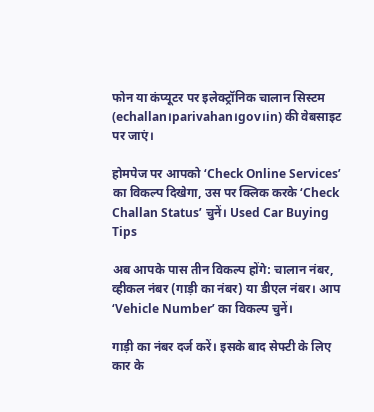फोन या कंप्यूटर पर इलेक्ट्रॉनिक चालान सिस्टम (echallan।parivahan।gov।in) की वेबसाइट पर जाएं।

होमपेज पर आपको ‘Check Online Services’ का विकल्प दिखेगा, उस पर क्लिक करके ‘Check Challan Status’ चुनें। Used Car Buying Tips

अब आपके पास तीन विकल्प होंगे: चालान नंबर, व्हीकल नंबर (गाड़ी का नंबर) या डीएल नंबर। आप ‘Vehicle Number’ का विकल्प चुनें।

गाड़ी का नंबर दर्ज करें। इसके बाद सेफ्टी के लिए कार के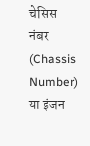चेसिस नंबर (Chassis Number) या इंजन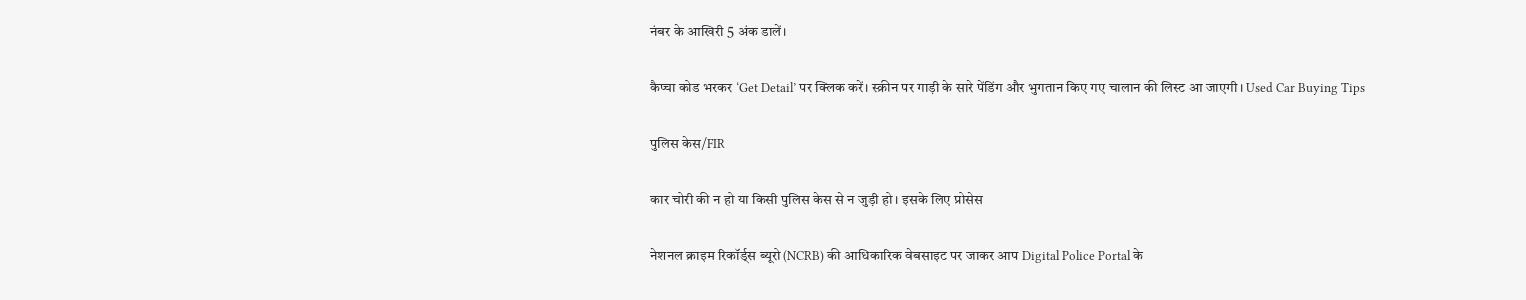नंबर के आखिरी 5 अंक डालें।

कैप्चा कोड भरकर ‘Get Detail’ पर क्लिक करें। स्क्रीन पर गाड़ी के सारे पेंडिंग और भुगतान किए गए चालान की लिस्ट आ जाएगी। Used Car Buying Tips

पुलिस केस/FIR

कार चोरी की न हो या किसी पुलिस केस से न जुड़ी हो। इसके लिए प्रोसेस

नेशनल क्राइम रिकॉर्ड्स ब्यूरो (NCRB) की आधिकारिक वेबसाइट पर जाकर आप Digital Police Portal के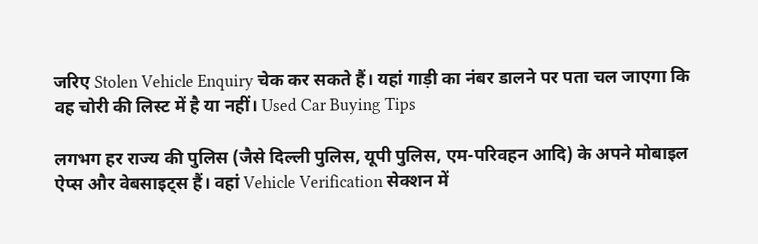जरिए Stolen Vehicle Enquiry चेक कर सकते हैं। यहां गाड़ी का नंबर डालने पर पता चल जाएगा कि वह चोरी की लिस्ट में है या नहीं। Used Car Buying Tips

लगभग हर राज्य की पुलिस (जैसे दिल्ली पुलिस, यूपी पुलिस, एम-परिवहन आदि) के अपने मोबाइल ऐप्स और वेबसाइट्स हैं। वहां Vehicle Verification सेक्शन में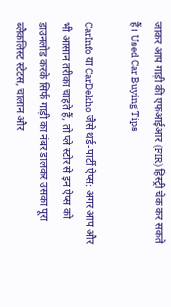जाकर आप गाड़ी की एफआईआर (FIR) हिस्ट्री चेक कर सकते हैं। Used Car Buying Tips

CarInfo या CarDekho जैसे थर्ड-पार्टी ऐप्स: अगर आप और भी आसान तरीका चाहते हैं, तो प्ले स्टोर से इन ऐप्स को डाउनलोड करके सिर्फ गाड़ी का नंबर डालकर उसका पूरा ब्लैकलिस्ट स्टेटस, चालान और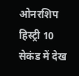ओनरशिप हिस्ट्री 10 सेकंड में देख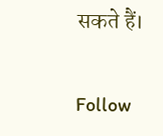सकते हैं।

Follow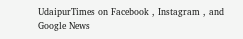UdaipurTimes on Facebook , Instagram , and Google News